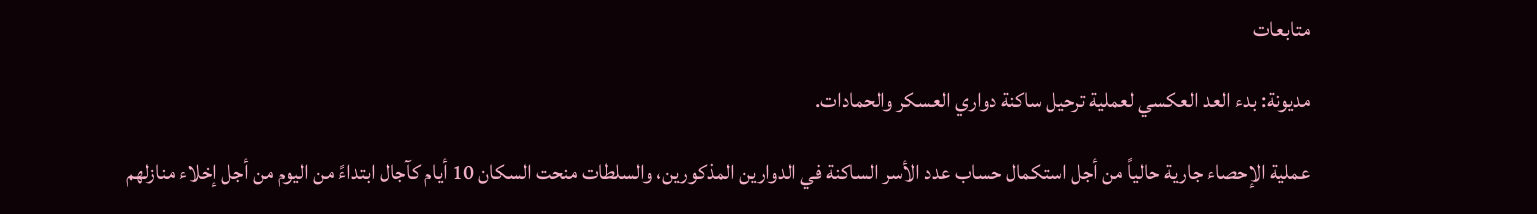متابعات

مديونة: بدء العد العكسي لعملية ترحيل ساكنة دواري العسكر والحمادات.

عملية الإحصاء جارية حالياً من أجل استكمال حساب عدد الأسر الساكنة في الدوارين المذكورين، والسلطات منحت السكان 10 أيام كآجال ابتداءً من اليوم من أجل إخلاء منازلهم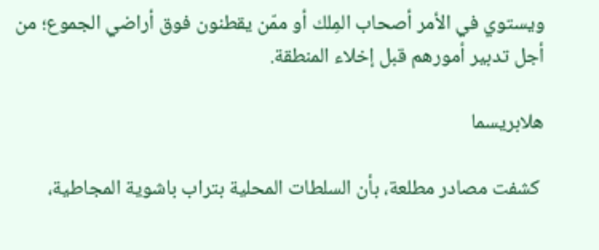ويستوي في الأمر أصحاب المِلك أو ممّن يقطنون فوق أراضي الجموع؛ من أجل تدبير أمورهم قبل إخلاء المنطقة.

هلابريسما

 كشفت مصادر مطلعة، بأن السلطات المحلية بتراب باشوية المجاطية،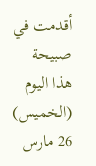أقدمت في صبيحة هذا اليوم (الخميس) 26 مارس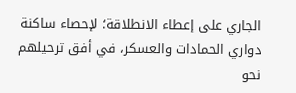الجاري على إعطاء الانطلاقة؛ لإحصاء ساكنة دواري الحمادات والعسكر، في أفق ترحيلهم نحو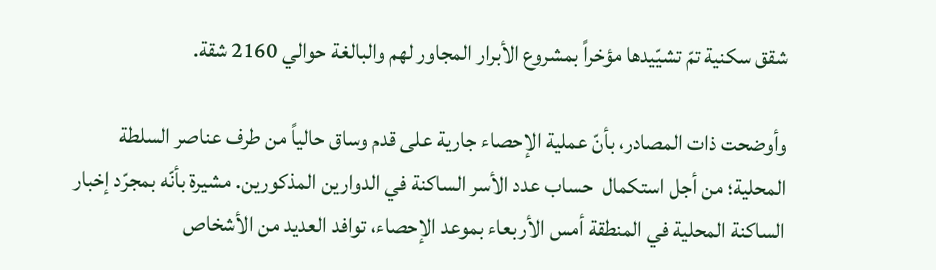شقق سكنية تمّ تشيّيدها مؤخراً بمشروع الأبرار المجاور لهم والبالغة حوالي 2160 شقة.

وأوضحت ذات المصادر، بأنّ عملية الإحصاء جارية على قدم وساق حالياً من طرف عناصر السلطة المحلية؛ من أجل استكمال  حساب عدد الأسر الساكنة في الدوارين المذكورين. مشيرة بأنّه بمجرّد إخبار الساكنة المحلية في المنطقة أمس الأربعاء بموعد الإحصاء، توافد العديد من الأشخاص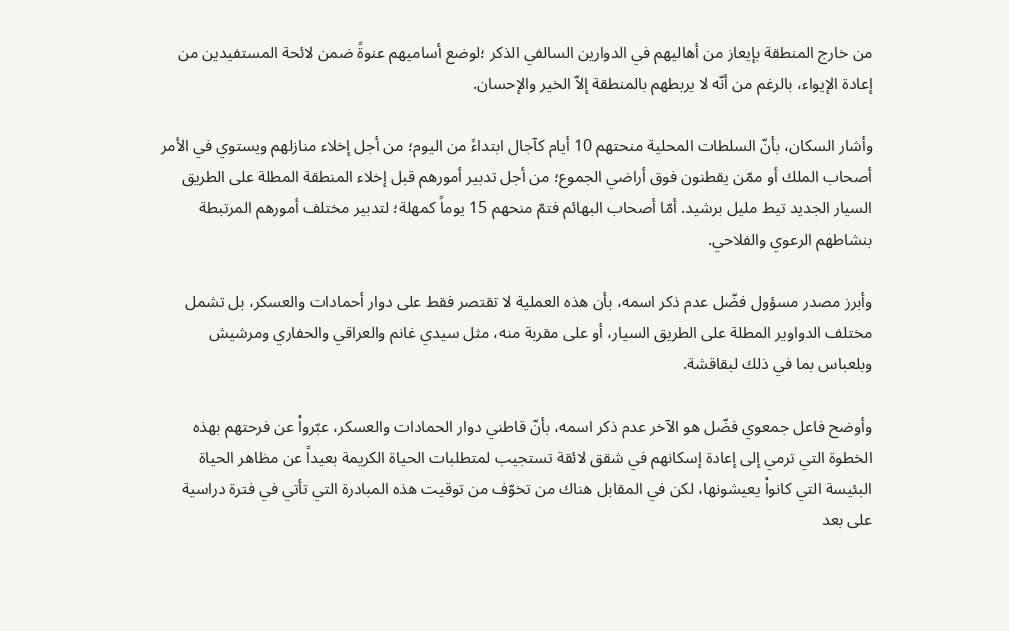من خارج المنطقة بإيعاز من أهاليهم في الدوارين السالفي الذكر ؛لوضع أساميهم عنوةً ضمن لائحة المستفيدين من إعادة الإيواء، بالرغم من أنّه لا يربطهم بالمنطقة إلاّ الخير والإحسان.

وأشار السكان، بأنّ السلطات المحلية منحتهم 10 أيام كآجال ابتداءً من اليوم؛ من أجل إخلاء منازلهم ويستوي في الأمر أصحاب الملك أو ممّن يقطنون فوق أراضي الجموع؛ من أجل تدبير أمورهم قبل إخلاء المنطقة المطلة على الطريق السيار الجديد تيط مليل برشيد. أمّا أصحاب البهائم فتمّ منحهم 15 يوماً كمهلة؛ لتدبير مختلف أمورهم المرتبطة بنشاطهم الرعوي والفلاحي.

وأبرز مصدر مسؤول فضّل عدم ذكر اسمه، بأن هذه العملية لا تقتصر فقط على دوار أحمادات والعسكر، بل تشمل مختلف الدواوير المطلة على الطريق السيار، أو على مقربة منه، مثل سيدي غانم والعراقي والحفاري ومرشيش وبلعباس بما في ذلك لبقاقشة.

وأوضح فاعل جمعوي فضّل هو الآخر عدم ذكر اسمه، بأنّ قاطني دوار الحمادات والعسكر، عبّرواْ عن فرحتهم بهذه الخطوة التي ترمي إلى إعادة إسكانهم في شقق لائقة تستجيب لمتطلبات الحياة الكريمة بعيداً عن مظاهر الحياة البئيسة التي كانواْ يعيشونها، لكن في المقابل هناك من تخوّف من توقيت هذه المبادرة التي تأتي في فترة دراسية على بعد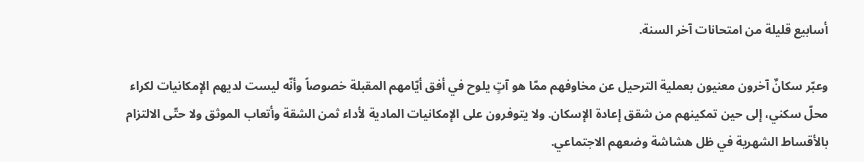أسابيع قليلة من امتحانات آخر السنة.

وعبّر سكانٌ آخرون معنيون بعملية الترحيل عن مخاوفهم ممّا هو آتٍ يلوح في أفق أيّامهم المقبلة خصوصاً وأنّه ليست لديهم الإمكانيات لكراء محلّ سكني، إلى حين تمكينهم من شقق إعادة الإسكان. ولا يتوفرون على الإمكانيات المادية لأداء ثمن الشقة وأتعاب الموثق ولا حتّى الالتزام بالأقساط الشهرية في ظل هشاشة وضعهم الاجتماعي.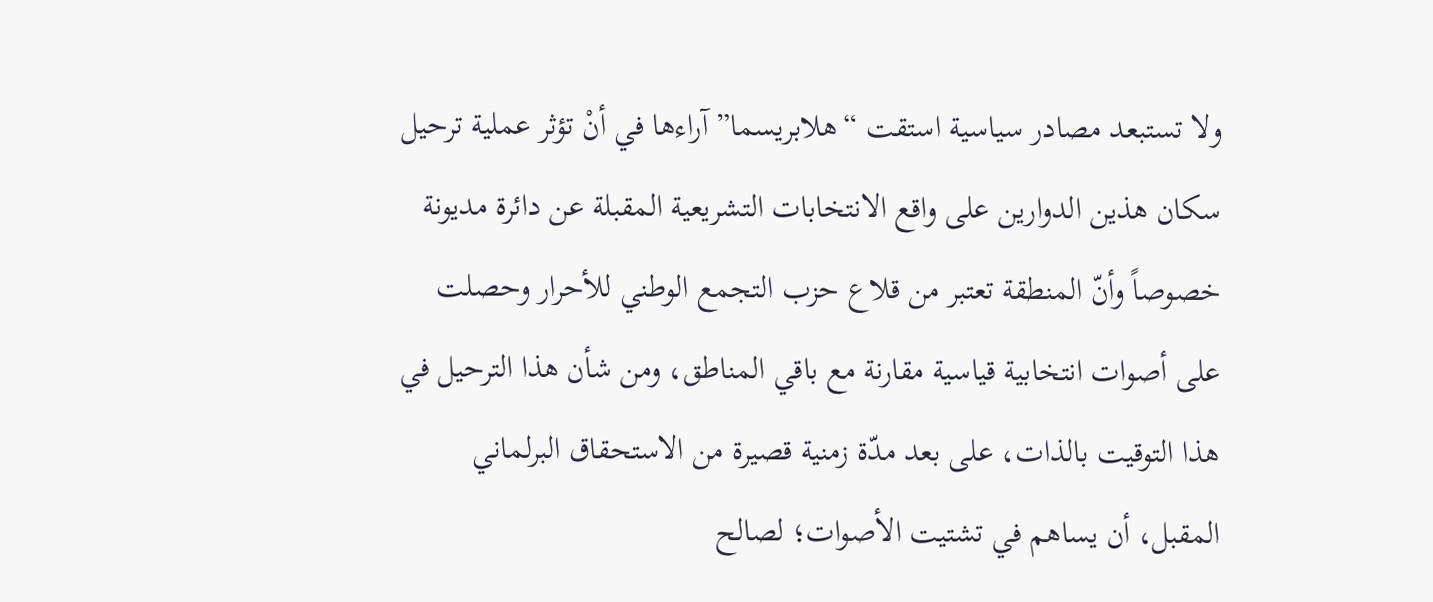ولا تستبعد مصادر سياسية استقت “هلابريسما” آراءها في أنْ تؤثر عملية ترحيل سكان هذين الدوارين على واقع الانتخابات التشريعية المقبلة عن دائرة مديونة خصوصاً وأنّ المنطقة تعتبر من قلاع حزب التجمع الوطني للأحرار وحصلت على أصوات انتخابية قياسية مقارنة مع باقي المناطق، ومن شأن هذا الترحيل في هذا التوقيت بالذات، على بعد مدّة زمنية قصيرة من الاستحقاق البرلماني المقبل، أن يساهم في تشتيت الأصوات؛ لصالح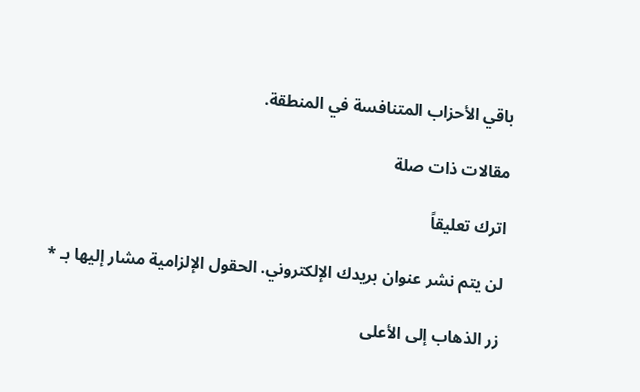باقي الأحزاب المتنافسة في المنطقة.

مقالات ذات صلة

اترك تعليقاً

لن يتم نشر عنوان بريدك الإلكتروني. الحقول الإلزامية مشار إليها بـ *

زر الذهاب إلى الأعلى